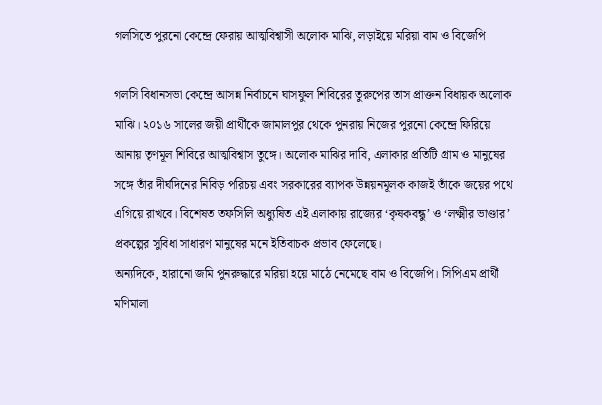গলসিতে পুরনো কেন্দ্রে ফেরায় আত্মবিশ্বাসী অলোক মাঝি, লড়াইয়ে মরিয়া বাম ও বিজেপি

গলসি বিধানসভা কেন্দ্রে আসন্ন নির্বাচনে ঘাসফুল শিবিরের তুরুপের তাস প্রাক্তন বিধায়ক অলোক মাঝি। ২০১৬ সালের জয়ী প্রার্থীকে জামালপুর থেকে পুনরায় নিজের পুরনো কেন্দ্রে ফিরিয়ে আনায় তৃণমূল শিবিরে আত্মবিশ্বাস তুঙ্গে। অলোক মাঝির দাবি, এলাকার প্রতিটি গ্রাম ও মানুষের সঙ্গে তাঁর দীর্ঘদিনের নিবিড় পরিচয় এবং সরকারের ব্যাপক উন্নয়নমূলক কাজই তাঁকে জয়ের পথে এগিয়ে রাখবে। বিশেষত তফসিলি অধ্যুষিত এই এলাকায় রাজ্যের ‘কৃষকবন্ধু’ ও ‘লক্ষ্মীর ভাণ্ডার’ প্রকল্পের সুবিধা সাধারণ মানুষের মনে ইতিবাচক প্রভাব ফেলেছে।
অন্যদিকে, হারানো জমি পুনরুদ্ধারে মরিয়া হয়ে মাঠে নেমেছে বাম ও বিজেপি। সিপিএম প্রার্থী মণিমালা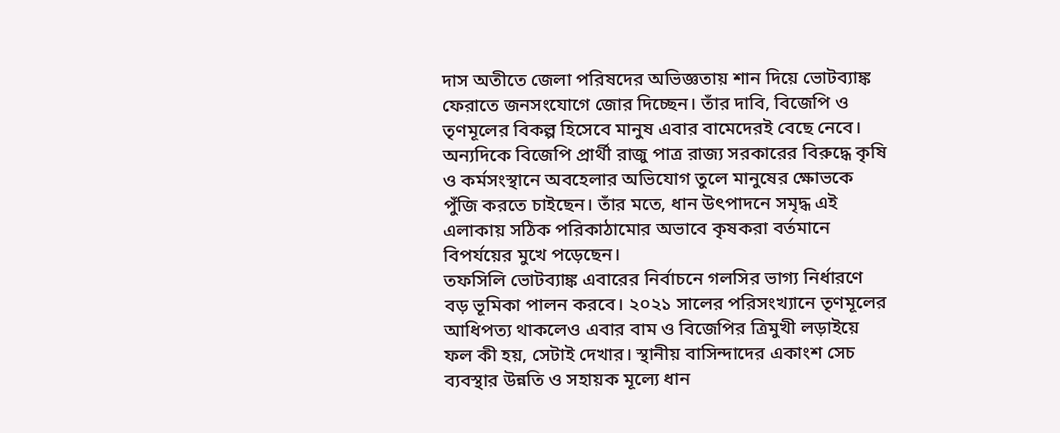দাস অতীতে জেলা পরিষদের অভিজ্ঞতায় শান দিয়ে ভোটব্যাঙ্ক ফেরাতে জনসংযোগে জোর দিচ্ছেন। তাঁর দাবি, বিজেপি ও তৃণমূলের বিকল্প হিসেবে মানুষ এবার বামেদেরই বেছে নেবে। অন্যদিকে বিজেপি প্রার্থী রাজু পাত্র রাজ্য সরকারের বিরুদ্ধে কৃষি ও কর্মসংস্থানে অবহেলার অভিযোগ তুলে মানুষের ক্ষোভকে পুঁজি করতে চাইছেন। তাঁর মতে, ধান উৎপাদনে সমৃদ্ধ এই এলাকায় সঠিক পরিকাঠামোর অভাবে কৃষকরা বর্তমানে বিপর্যয়ের মুখে পড়েছেন।
তফসিলি ভোটব্যাঙ্ক এবারের নির্বাচনে গলসির ভাগ্য নির্ধারণে বড় ভূমিকা পালন করবে। ২০২১ সালের পরিসংখ্যানে তৃণমূলের আধিপত্য থাকলেও এবার বাম ও বিজেপির ত্রিমুখী লড়াইয়ে ফল কী হয়, সেটাই দেখার। স্থানীয় বাসিন্দাদের একাংশ সেচ ব্যবস্থার উন্নতি ও সহায়ক মূল্যে ধান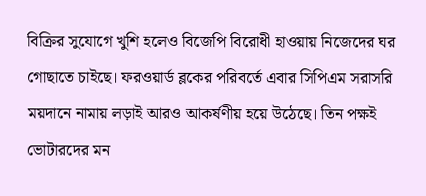বিক্রির সুযোগে খুশি হলেও বিজেপি বিরোধী হাওয়ায় নিজেদের ঘর গোছাতে চাইছে। ফরওয়ার্ড ব্লকের পরিবর্তে এবার সিপিএম সরাসরি ময়দানে নামায় লড়াই আরও আকর্ষণীয় হয়ে উঠেছে। তিন পক্ষই ভোটারদের মন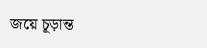জয়ে চূড়ান্ত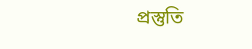প্রস্তুতি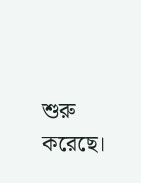শুরু করেছে।